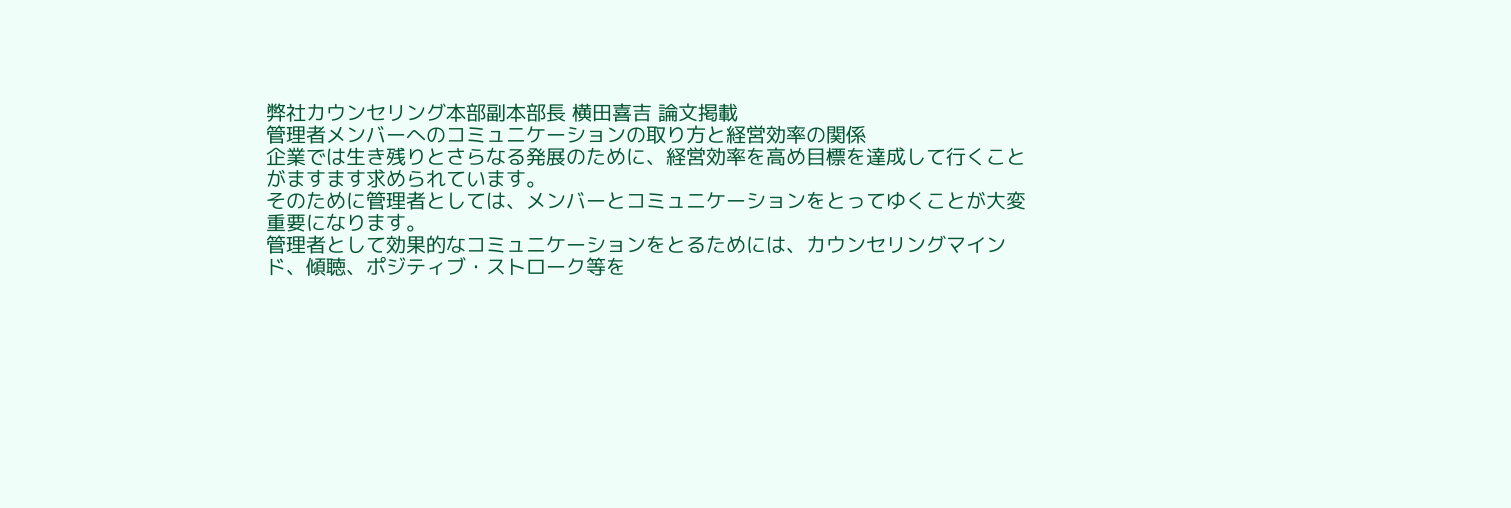弊社カウンセリング本部副本部長 横田喜吉 論文掲載
管理者メンバーへのコミュニケーションの取り方と経営効率の関係
企業では生き残りとさらなる発展のために、経営効率を高め目標を達成して行くこと
がますます求められています。
そのために管理者としては、メンバーとコミュニケーションをとってゆくことが大変
重要になります。
管理者として効果的なコミュニケーションをとるためには、カウンセリングマイン
ド、傾聴、ポジティブ・ストローク等を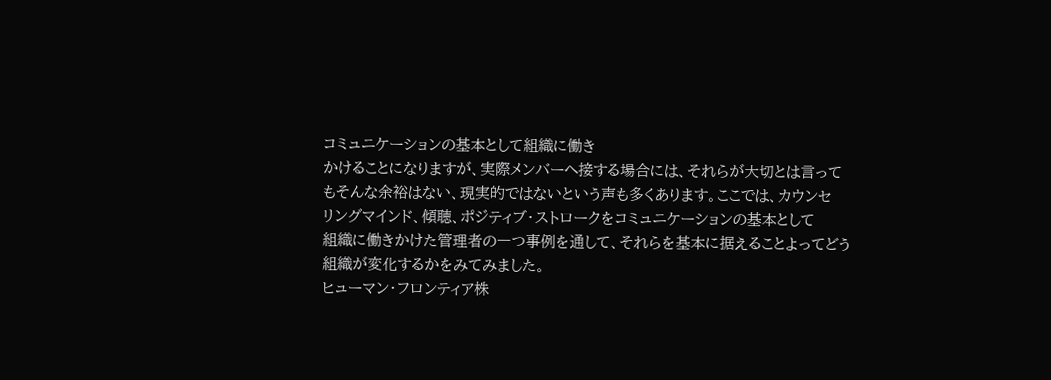コミュニケーションの基本として組織に働き
かけることになりますが、実際メンバーへ接する場合には、それらが大切とは言って
もそんな余裕はない、現実的ではないという声も多くあります。ここでは、カウンセ
リングマインド、傾聴、ポジティブ・ストロークをコミュニケーションの基本として
組織に働きかけた管理者の一つ事例を通して、それらを基本に据えることよってどう
組織が変化するかをみてみました。
ヒューマン・フロンティア株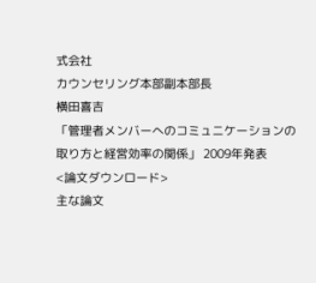式会社
カウンセリング本部副本部長
横田喜吉
「管理者メンバーへのコミュニケーションの取り方と経営効率の関係」 2009年発表
<論文ダウンロード>
主な論文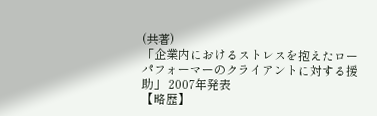(共著)
「企業内におけるストレスを抱えたローパフォーマーのクライアントに対する援助」 2007年発表
【略歴】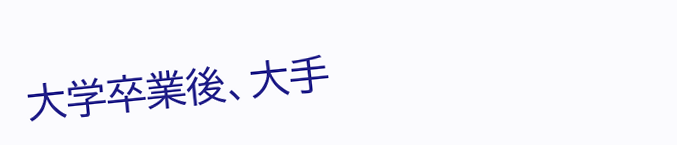大学卒業後、大手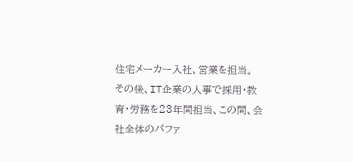住宅メーカー入社、営業を担当。
その後、IT企業の人事で採用・教育・労務を23年間担当、この間、会社全体のパファ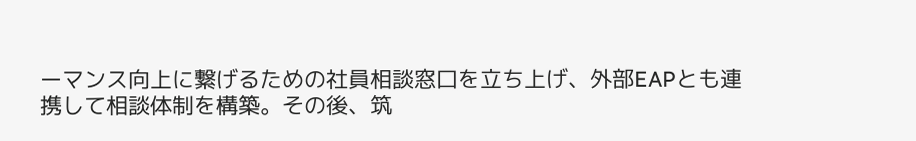ーマンス向上に繋げるための社員相談窓口を立ち上げ、外部EAPとも連携して相談体制を構築。その後、筑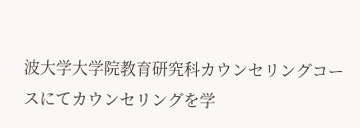波大学大学院教育研究科カウンセリングコースにてカウンセリングを学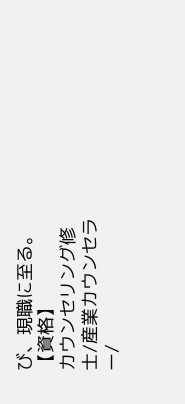び、現職に至る。
【資格】
カウンセリング修士/産業カウンセラー/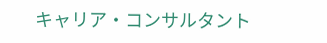キャリア・コンサルタント